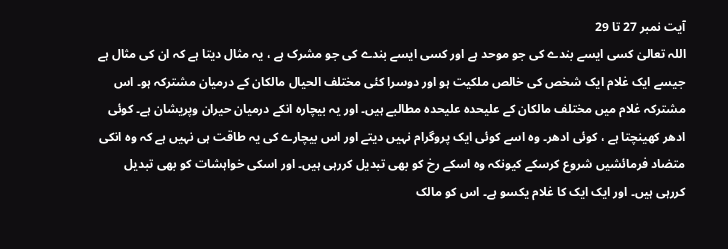آیت نمبر 27 تا 29
اللہ تعالیٰ کسی ایسے بندے کی جو موحد ہے اور کسی ایسے بندے کی جو مشرک ہے ، یہ مثال دیتا ہے کہ ان کی مثال ہے جیسے ایک غلام ایک شخص کی خالص ملکیت ہو اور دوسرا کئی مختلف الحیال مالکان کے درمیان مشترکہ ہو۔ اس مشترکہ غلام میں مختلف مالکان کے علیحدہ علیحدہ مطالبے ہیں۔ اور یہ بیچارہ انکے درمیان حیران وپریشان ہے۔ کوئی ادھر کھینچتا ہے ، کوئی ادھر۔ وہ اسے کوئی ایک پروگرام نہیں دیتے اور اس بیچارے کی یہ طاقت ہی نہیں ہے کہ وہ انکی متضاد فرمائشیں شروع کرسکے کیونکہ وہ اسکے رخ کو بھی تبدیل کررہی ہیں۔ اور اسکی خواہشات کو بھی تبدیل کررہی ہیں۔ اور ایک ایک کا غلام یکسو ہے۔ اس کو مالک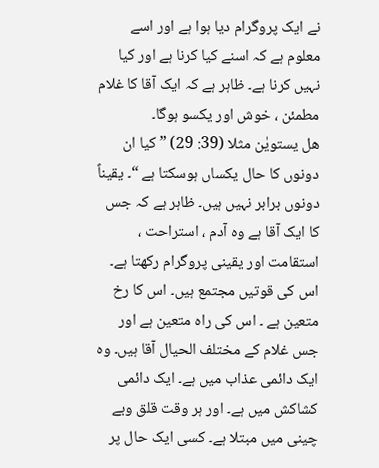نے ایک پروگرام دیا ہوا ہے اور اسے معلوم ہے کہ اسنے کیا کرنا ہے اور کیا نہیں کرنا ہے۔ ظاہر ہے کہ ایک آقا کا غلام مطمئن ، خوش اور یکسو ہوگا۔
ھل یستویٰن مثلا (39: 29) ” کیا ان دونوں کا حال یکساں ہوسکتا ہے “۔ یقیناً دونوں برابر نہیں ہیں۔ ظاہر ہے کہ جس کا ایک آقا ہے وہ آدم ، استراحت ، استقامت اور یقینی پروگرام رکھتا ہے۔ اس کی قوتیں مجتمع ہیں۔ اس کا رخ متعین ہے ۔ اس کی راہ متعین ہے اور جس غلام کے مختلف الحیال آقا ہیں۔ وہ ایک دائمی عذاب میں ہے۔ ایک دائمی کشاکش میں ہے۔ اور ہر وقت قلق وبے چینی میں مبتلا ہے۔ کسی ایک حال پر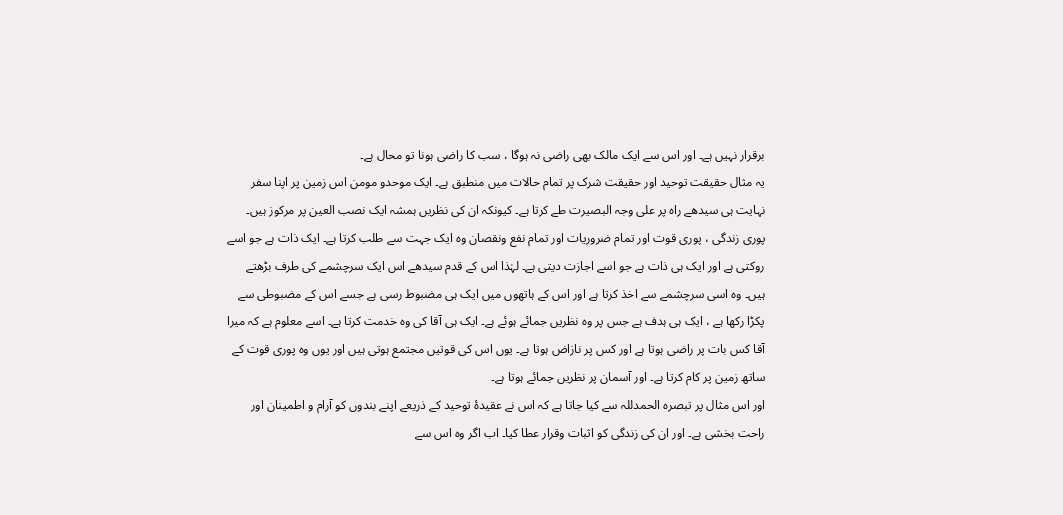برقرار نہیں ہے۔ اور اس سے ایک مالک بھی راضی نہ ہوگا ، سب کا راضی ہونا تو محال ہے۔
یہ مثال حقیقت توحید اور حقیقت شرک پر تمام حالات میں منطبق ہے۔ ایک موحدو مومن اس زمین پر اپنا سفر نہایت ہی سیدھے راہ پر علی وجہ البصیرت طے کرتا ہے۔ کیونکہ ان کی نظریں ہمشہ ایک نصب العین پر مرکوز ہیں۔ پوری زندگی ، پوری قوت اور تمام ضروریات اور تمام نفع ونقصان وہ ایک جہت سے طلب کرتا ہے۔ ایک ذات ہے جو اسے روکتی ہے اور ایک ہی ذات ہے جو اسے اجازت دیتی ہے۔ لہٰذا اس کے قدم سیدھے اس ایک سرچشمے کی طرف بڑھتے ہیں۔ وہ اسی سرچشمے سے اخذ کرتا ہے اور اس کے ہاتھوں میں ایک ہی مضبوط رسی ہے جسے اس کے مضبوطی سے پکڑا رکھا ہے ، ایک ہی ہدف ہے جس پر وہ نظریں جمائے ہوئے ہے۔ ایک ہی آقا کی وہ خدمت کرتا ہے۔ اسے معلوم ہے کہ میرا آقا کس بات پر راضی ہوتا ہے اور کس پر نازاض ہوتا ہے۔ یوں اس کی قوتیں مجتمع ہوتی ہیں اور یوں وہ پوری قوت کے ساتھ زمین پر کام کرتا ہے۔ اور آسمان پر نظریں جمائے ہوتا ہے۔
اور اس مثال پر تبصرہ الحمدللہ سے کیا جاتا ہے کہ اس نے عقیدۂ توحید کے ذریعے اپنے بندوں کو آرام و اطمینان اور راحت بخشی ہے۔ اور ان کی زندگی کو اثبات وقرار عطا کیا۔ اب اگر وہ اس سے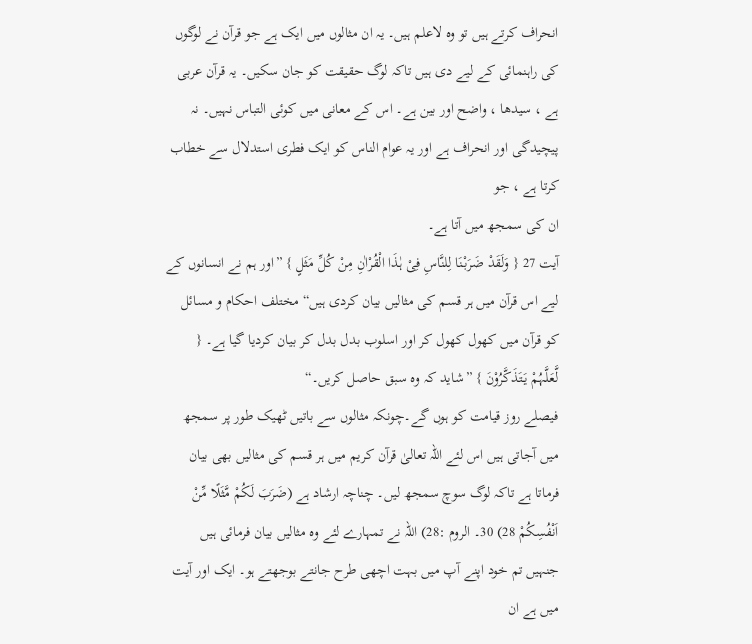انحراف کرتے ہیں تو وہ لاعلم ہیں۔ یہ ان مثالوں میں ایک ہے جو قرآن نے لوگوں کی راہنمائی کے لیے دی ہیں تاکہ لوگ حقیقت کو جان سکیں۔ یہ قرآن عربی ہے ، سیدھا ، واضح اور بین ہے۔ اس کے معانی میں کوئی التباس نہیں۔ نہ پیچیدگی اور انحراف ہے اور یہ عوام الناس کو ایک فطری استدلال سے خطاب کرتا ہے ، جو
ان کی سمجھ میں آتا ہے۔
آیت 27 { وَلَقَدْ ضَرَبْنَا لِلنَّاسِ فِیْ ہٰذَا الْقُرْاٰنِ مِنْ کُلِّ مَثَلٍ } ”اور ہم نے انسانوں کے لیے اس قرآن میں ہر قسم کی مثالیں بیان کردی ہیں“ مختلف احکام و مسائل کو قرآن میں کھول کھول کر اور اسلوب بدل بدل کر بیان کردیا گیا ہے۔ { لَّعَلَّہُمْ یَتَذَکَّرُوْنَ } ”شاید کہ وہ سبق حاصل کریں۔“
فیصلے روز قیامت کو ہوں گے۔چونکہ مثالوں سے باتیں ٹھیک طور پر سمجھ میں آجاتی ہیں اس لئے اللہ تعالیٰ قرآن کریم میں ہر قسم کی مثالیں بھی بیان فرماتا ہے تاکہ لوگ سوچ سمجھ لیں۔ چناچہ ارشاد ہے (ضَرَبَ لَكُمْ مَّثَلًا مِّنْ اَنْفُسِكُمْ 28) 30۔ الروم :28) اللہ نے تمہارے لئے وہ مثالیں بیان فرمائی ہیں جنہیں تم خود اپنے آپ میں بہت اچھی طرح جانتے بوجھتے ہو۔ ایک اور آیت میں ہے ان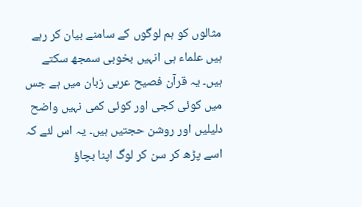مثالوں کو ہم لوگوں کے سامنے بیان کر رہے ہیں علماء ہی انہیں بخوبی سمجھ سکتے ہیں۔ یہ قرآن فصیح عربی زبان میں ہے جس میں کوئی کجی اور کوئی کمی نہیں واضح دلیلیں اور روشن حجتیں ہیں۔ یہ اس لئے کہ اسے پڑھ کر سن کر لوگ اپنا بچاؤ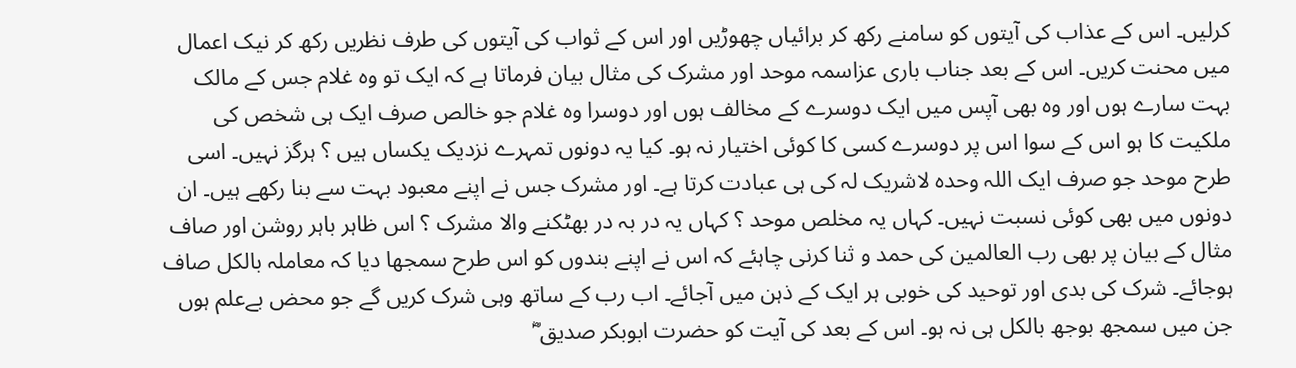کرلیں۔ اس کے عذاب کی آیتوں کو سامنے رکھ کر برائیاں چھوڑیں اور اس کے ثواب کی آیتوں کی طرف نظریں رکھ کر نیک اعمال میں محنت کریں۔ اس کے بعد جناب باری عزاسمہ موحد اور مشرک کی مثال بیان فرماتا ہے کہ ایک تو وہ غلام جس کے مالک بہت سارے ہوں اور وہ بھی آپس میں ایک دوسرے کے مخالف ہوں اور دوسرا وہ غلام جو خالص صرف ایک ہی شخص کی ملکیت کا ہو اس کے سوا اس پر دوسرے کسی کا کوئی اختیار نہ ہو۔ کیا یہ دونوں تمہرے نزدیک یکساں ہیں ؟ ہرگز نہیں۔ اسی طرح موحد جو صرف ایک اللہ وحدہ لاشریک لہ کی ہی عبادت کرتا ہے۔ اور مشرک جس نے اپنے معبود بہت سے بنا رکھے ہیں۔ ان دونوں میں بھی کوئی نسبت نہیں۔ کہاں یہ مخلص موحد ؟ کہاں یہ در بہ در بھٹکنے والا مشرک ؟ اس ظاہر باہر روشن اور صاف مثال کے بیان پر بھی رب العالمین کی حمد و ثنا کرنی چاہئے کہ اس نے اپنے بندوں کو اس طرح سمجھا دیا کہ معاملہ بالکل صاف ہوجائے۔ شرک کی بدی اور توحید کی خوبی ہر ایک کے ذہن میں آجائے۔ اب رب کے ساتھ وہی شرک کریں گے جو محض بےعلم ہوں جن میں سمجھ بوجھ بالکل ہی نہ ہو۔ اس کے بعد کی آیت کو حضرت ابوبکر صدیق ؓ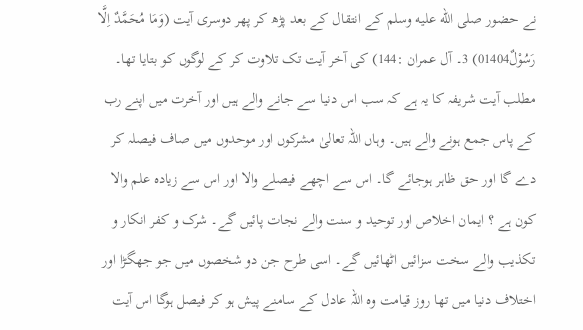نے حضور صلى الله عليه وسلم کے انتقال کے بعد پڑھ کر پھر دوسری آیت (وَمَا مُحَمَّدٌ اِلَّا رَسُوْلٌ01404) 3۔ آل عمران :144) کی آخر آیت تک تلاوت کر کے لوگوں کو بتایا تھا۔ مطلب آیت شریفہ کا یہ ہے کہ سب اس دنیا سے جانے والے ہیں اور آخرت میں اپنے رب کے پاس جمع ہونے والے ہیں۔ وہاں اللہ تعالیٰ مشرکوں اور موحدوں میں صاف فیصلہ کر دے گا اور حق ظاہر ہوجائے گا۔ اس سے اچھے فیصلے والا اور اس سے زیادہ علم والا کون ہے ؟ ایمان اخلاص اور توحید و سنت والے نجات پائیں گے۔ شرک و کفر انکار و تکذیب والے سخت سزائیں اٹھائیں گے۔ اسی طرح جن دو شخصوں میں جو جھگڑا اور اختلاف دنیا میں تھا روز قیامت وہ اللہ عادل کے سامنے پیش ہو کر فیصل ہوگا اس آیت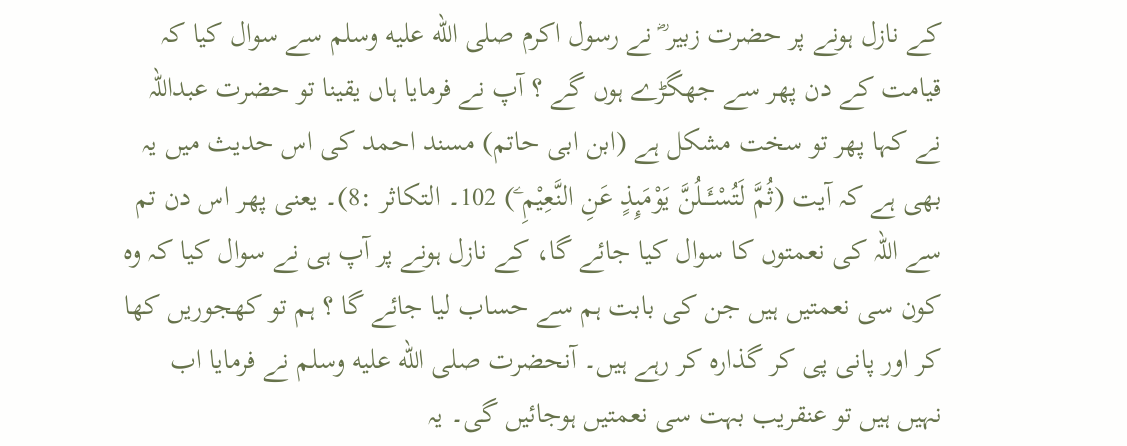کے نازل ہونے پر حضرت زبیر ؓ نے رسول اکرم صلى الله عليه وسلم سے سوال کیا کہ قیامت کے دن پھر سے جھگڑے ہوں گے ؟ آپ نے فرمایا ہاں یقینا تو حضرت عبداللہ نے کہا پھر تو سخت مشکل ہے (ابن ابی حاتم) مسند احمد کی اس حدیث میں یہ بھی ہے کہ آیت (ثُمَّ لَتُسْـَٔــلُنَّ يَوْمَىِٕذٍ عَنِ النَّعِيْمِ ۧ) 102۔ التکاثر :8)۔ یعنی پھر اس دن تم سے اللہ کی نعمتوں کا سوال کیا جائے گا، کے نازل ہونے پر آپ ہی نے سوال کیا کہ وہ کون سی نعمتیں ہیں جن کی بابت ہم سے حساب لیا جائے گا ؟ ہم تو کھجوریں کھا کر اور پانی پی کر گذارہ کر رہے ہیں۔ آنحضرت صلى الله عليه وسلم نے فرمایا اب نہیں ہیں تو عنقریب بہت سی نعمتیں ہوجائیں گی۔ یہ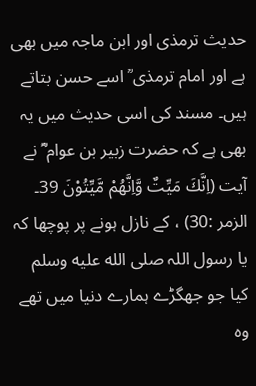حدیث ترمذی اور ابن ماجہ میں بھی ہے اور امام ترمذی ؒ اسے حسن بتاتے ہیں۔ مسند کی اسی حدیث میں یہ بھی ہے کہ حضرت زبیر بن عوام ؓ نے آیت (اِنَّكَ مَيِّتٌ وَّاِنَّهُمْ مَّيِّتُوْنَ 39۔ الزمر :30) ، کے نازل ہونے پر پوچھا کہ یا رسول اللہ صلى الله عليه وسلم کیا جو جھگڑے ہمارے دنیا میں تھے وہ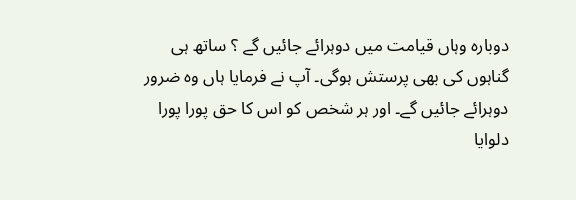دوبارہ وہاں قیامت میں دوہرائے جائیں گے ؟ ساتھ ہی گناہوں کی بھی پرستش ہوگی۔ آپ نے فرمایا ہاں وہ ضرور دوہرائے جائیں گے۔ اور ہر شخص کو اس کا حق پورا پورا دلوایا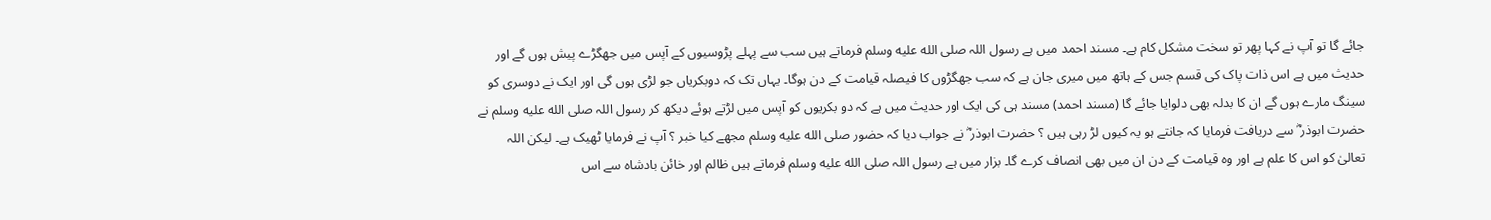جائے گا تو آپ نے کہا پھر تو سخت مشکل کام ہے۔ مسند احمد میں ہے رسول اللہ صلى الله عليه وسلم فرماتے ہیں سب سے پہلے پڑوسیوں کے آپس میں جھگڑے پیش ہوں گے اور حدیث میں ہے اس ذات پاک کی قسم جس کے ہاتھ میں میری جان ہے کہ سب جھگڑوں کا فیصلہ قیامت کے دن ہوگا۔ یہاں تک کہ دوبکریاں جو لڑی ہوں گی اور ایک نے دوسری کو سینگ مارے ہوں گے ان کا بدلہ بھی دلوایا جائے گا (مسند احمد) مسند ہی کی ایک اور حدیث میں ہے کہ دو بکریوں کو آپس میں لڑتے ہوئے دیکھ کر رسول اللہ صلى الله عليه وسلم نے حضرت ابوذر ؓ سے دریافت فرمایا کہ جانتے ہو یہ کیوں لڑ رہی ہیں ؟ حضرت ابوذر ؓ نے جواب دیا کہ حضور صلى الله عليه وسلم مجھے کیا خبر ؟ آپ نے فرمایا ٹھیک ہے۔ لیکن اللہ تعالیٰ کو اس کا علم ہے اور وہ قیامت کے دن ان میں بھی انصاف کرے گا۔ بزار میں ہے رسول اللہ صلى الله عليه وسلم فرماتے ہیں ظالم اور خائن بادشاہ سے اس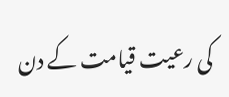کی رعیت قیامت کے دن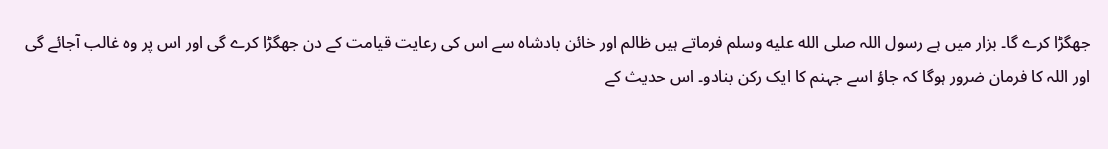جھگڑا کرے گا۔ بزار میں ہے رسول اللہ صلى الله عليه وسلم فرماتے ہیں ظالم اور خائن بادشاہ سے اس کی رعایت قیامت کے دن جھگڑا کرے گی اور اس پر وہ غالب آجائے گی اور اللہ کا فرمان ضرور ہوگا کہ جاؤ اسے جہنم کا ایک رکن بنادو۔ اس حدیث کے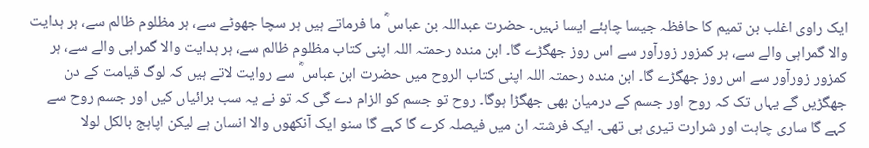ایک راوی اغلب بن تمیم کا حافظہ جیسا چاہئے ایسا نہیں۔ حضرت عبداللہ بن عباس ؓ ما فرماتے ہیں ہر سچا جھوٹے سے، ہر مظلوم ظالم سے، ہر ہدایت والا گمراہی والے سے، ہر کمزور زورآور سے اس روز جھگڑے گا۔ ابن مندہ رحمتہ اللہ اپنی کتاب مظلوم ظالم سے، ہر ہدایت والا گمراہی والے سے، ہر کمزور زورآور سے اس روز جھگڑے گا۔ ابن مندہ رحمتہ اللہ اپنی کتاب الروح میں حضرت ابن عباس ؓ سے روایت لاتے ہیں کہ لوگ قیامت کے دن جھگڑیں گے یہاں تک کہ روح اور جسم کے درمیان بھی جھگڑا ہوگا۔ روح تو جسم کو الزام دے گی کہ تو نے یہ سب برائیاں کیں اور جسم روح سے کہے گا ساری چاہت اور شرارت تیری ہی تھی۔ ایک فرشتہ ان میں فیصلہ کرے گا کہے گا سنو ایک آنکھوں والا انسان ہے لیکن اپاہج بالکل لولا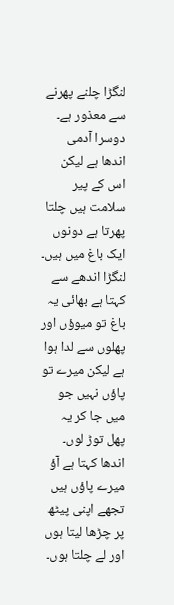لنگڑا چلنے پھرنے سے معذور ہے۔ دوسرا آدمی اندھا ہے لیکن اس کے پیر سلامت ہیں چلتا پھرتا ہے دونوں ایک باغ میں ہیں۔ لنگڑا اندھے سے کہتا ہے بھائی یہ باغ تو میوؤں اور پھلوں سے لدا ہوا ہے لیکن میرے تو پاؤں نہیں جو میں جا کر یہ پھل توڑ لوں۔ اندھا کہتا ہے آؤ میرے پاؤں ہیں تجھے اپنی پیٹھ پر چڑھا لیتا ہوں اور لے چلتا ہوں۔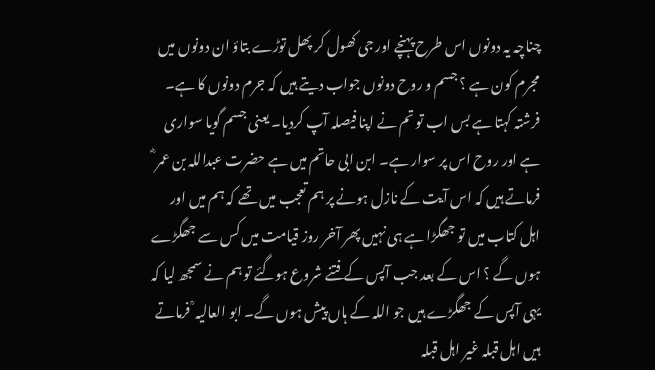چناچہ یہ دونوں اس طرح پہنچے اور جی کھول کر پھل توڑے بتاؤ ان دونوں میں مجرم کون ہے ؟ جسم و روح دونوں جواب دیتے ہیں کہ جرم دونوں کا ہے۔ فرشتہ کہتا ہے بس اب تو تم نے اپنا فیصلہ آپ کردیا۔ یعنی جسم گویا سواری ہے اور روح اس پر سوار ہے۔ ابن ابی حاتم میں ہے حضرت عبداللہ بن عمر ؓ فرماتے ہیں کہ اس آیت کے نازل ہونے پر ہم تعجب میں تھے کہ ہم میں اور اہل کتاب میں تو جھگڑا ہے ہی نہیں پھر آخر روز قیامت میں کس سے جھگڑے ہوں گے ؟ اس کے بعد جب آپس کے فتنے شروع ہوگئے تو ہم نے سمجھ لیا کہ یہی آپس کے جھگڑے ہیں جو اللہ کے ہاں پیش ہوں گے۔ ابو العالیہ ؒ فرماتے ہیں اہل قبلہ غیر اہل قبلہ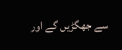سے جھگڑیں گے اور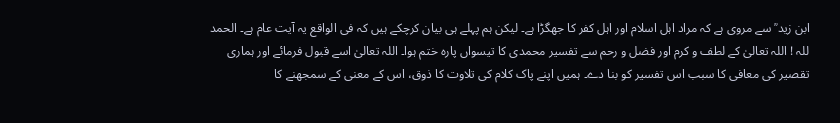ابن زید ؒ سے مروی ہے کہ مراد اہل اسلام اور اہل کفر کا جھگڑا ہے۔ لیکن ہم پہلے ہی بیان کرچکے ہیں کہ فی الواقع یہ آیت عام ہے۔ الحمد للہ ! اللہ تعالیٰ کے لطف و کرم اور فضل و رحم سے تفسیر محمدی کا تیسواں پارہ ختم ہوا۔ اللہ تعالیٰ اسے قبول فرمائے اور ہماری تقصیر کی معافی کا سبب اس تفسیر کو بنا دے۔ ہمیں اپنے پاک کلام کی تلاوت کا ذوق، اس کے معنی کے سمجھنے کا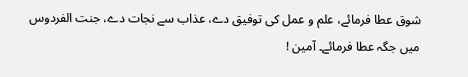شوق عطا فرمائے، علم و عمل کی توفیق دے، عذاب سے نجات دے، جنت الفردوس میں جگہ عطا فرمائے۔ آمین !